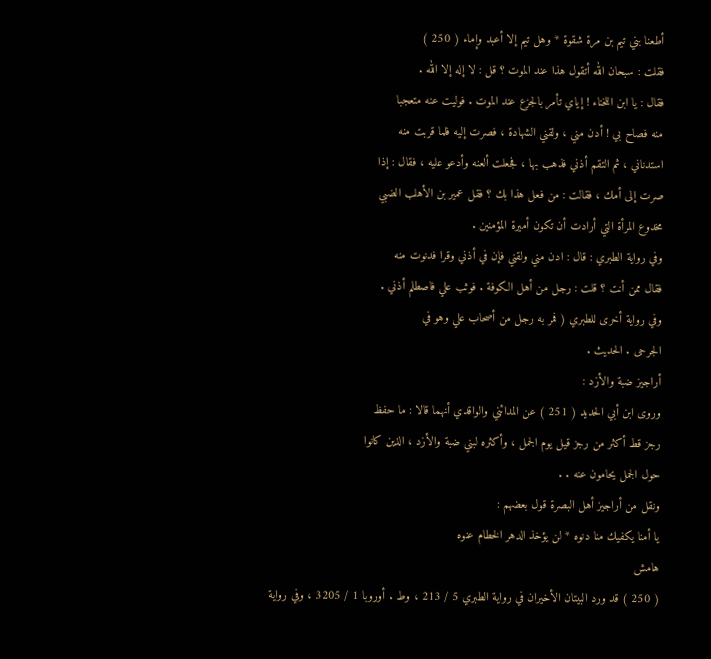أطعنا بني تيم بن مرة شقوة * وهل تيم إلا أعبد وإماء ( 250 )
فقلت : سبحان الله أتقول هذا عند الموت ؟ قل : لا إله إلا الله .
فقال : يا ابن اللخناء ! إياي تأمر بالجزع عند الموت . فوليت عنه متعجبا
منه فصاح بي ! أدن مني ، ولقني الشهادة ، فصرت إليه فلما قربت منه
استدناني ، ثم التقم أذني فذهب بها ، فجعلت ألعنه وأدعو عليه ، فقال : إذا
صرت إلى أمك ، فقالت : من فعل هذا بك ؟ فقل عمير بن الأهلب الضبي
مخدوع المرأة التي أرادت أن تكون أميرة المؤمنين .
وفي رواية الطبري : قال : ادن مني ولقني فإن في أذني وقرا فدنوت منه
فقال ممن أنت ؟ قلت : رجل من أهل الكوفة . فوثب علي فاصطلم أذني .
وفي رواية أخرى للطبري ( فمر به رجل من أصحاب علي وهو في
الجرحى . الحديث .
أراجيز ضبة والأزد :
وروى ابن أبي الحديد ( 251 ) عن المدائني والواقدي أنهما قالا : ما حفظ
رجز قط أكثر من رجز قيل يوم الجمل ، وأكثره لبني ضبة والأزد ، الذين كانوا
حول الجمل يحامون عنه . .
ونقل من أراجيز أهل البصرة قول بعضهم :
يا أمنا يكفيك منا دنوه * لن يؤخذ الدهر الخطام عنوه
هامش
( 250 ) قد ورد البيتان الأخيران في رواية الطبري 5 / 213 ، وط . أوروبا 1 / 3205 ، وفي رواية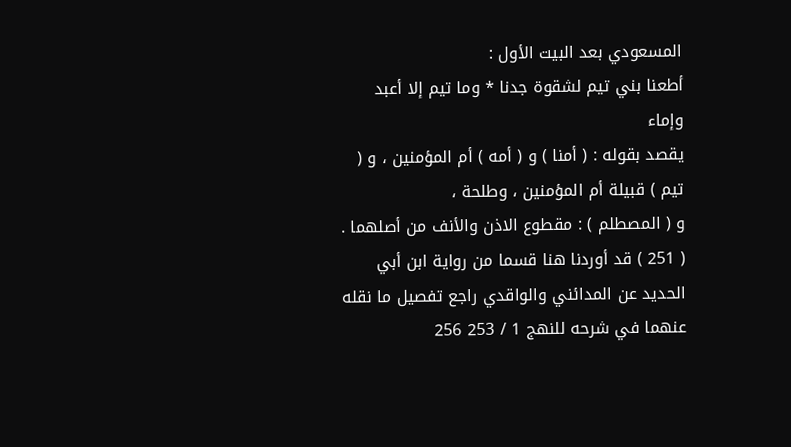المسعودي بعد البيت الأول :
أطعنا بني تيم لشقوة جدنا * وما تيم إلا أعبد وإماء
يقصد بقوله : ( أمنا ) و ( أمه ) أم المؤمنين ، و ( تيم ) قبيلة أم المؤمنين ، وطلحة ،
و ( المصطلم ) : مقطوع الاذن والأنف من أصلهما .
( 251 ) قد أوردنا هنا قسما من رواية ابن أبي الحديد عن المدائني والواقدي راجع تفصيل ما نقله
عنهما في شرحه للنهج 1 / 253 256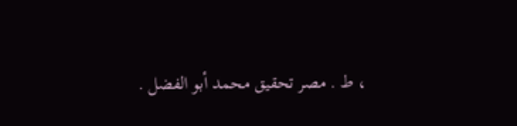، ط . مصر تحقيق محمد أبو الفضل .